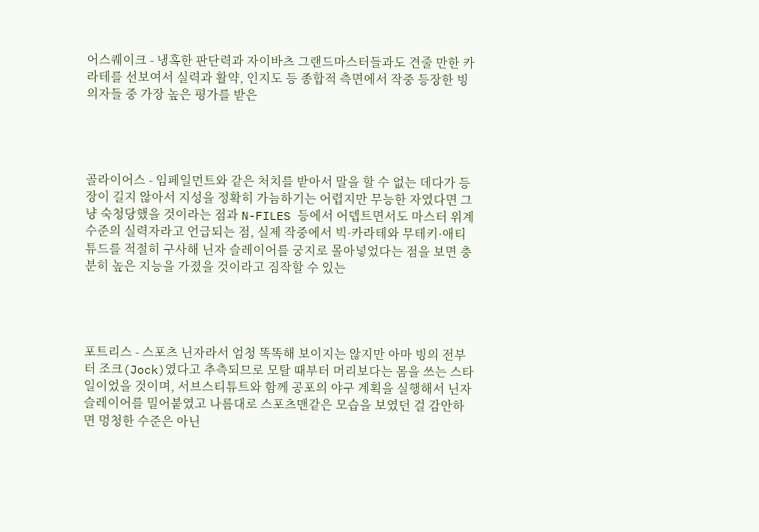어스퀘이크 - 냉혹한 판단력과 자이바츠 그랜드마스터들과도 견줄 만한 카라테를 선보여서 실력과 활약, 인지도 등 종합적 측면에서 작중 등장한 빙의자들 중 가장 높은 평가를 받은




골라이어스 - 임페일먼트와 같은 처치를 받아서 말을 할 수 없는 데다가 등장이 길지 않아서 지성을 정확히 가늠하기는 어렵지만 무능한 자였다면 그냥 숙청당했을 것이라는 점과 N-FILES 등에서 어뎁트면서도 마스터 위계 수준의 실력자라고 언급되는 점, 실제 작중에서 빅·카라테와 무테키·애티튜드를 적절히 구사해 닌자 슬레이어를 궁지로 몰아넣었다는 점을 보면 충분히 높은 지능을 가졌을 것이라고 짐작할 수 있는




포트리스 - 스포츠 닌자라서 엄청 똑똑해 보이지는 않지만 아마 빙의 전부터 조크(Jock)였다고 추측되므로 모탈 때부터 머리보다는 몸을 쓰는 스타일이었을 것이며, 서브스티튜트와 함께 공포의 야구 계획을 실행해서 닌자 슬레이어를 밀어붙였고 나름대로 스포츠맨같은 모습을 보였던 걸 감안하면 멍청한 수준은 아닌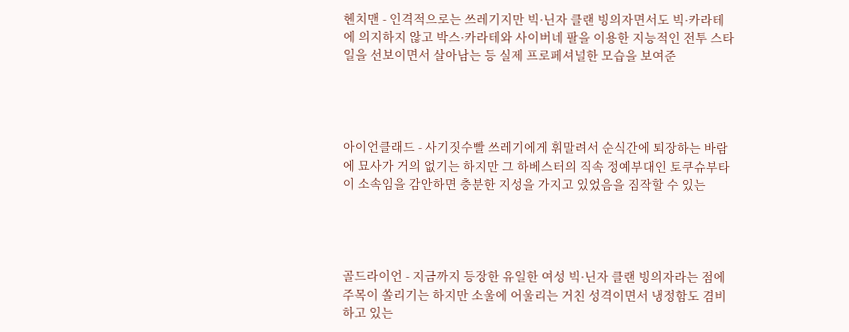헨치맨 - 인격적으로는 쓰레기지만 빅·닌자 클랜 빙의자면서도 빅·카라테에 의지하지 않고 박스·카라테와 사이버네 팔을 이용한 지능적인 전투 스타일을 선보이면서 살아남는 등 실제 프로페셔널한 모습을 보여준




아이언클래드 - 사기짓수빨 쓰레기에게 휘말려서 순식간에 퇴장하는 바람에 묘사가 거의 없기는 하지만 그 하베스터의 직속 정예부대인 토쿠슈부타이 소속임을 감안하면 충분한 지성을 가지고 있었음을 짐작할 수 있는




골드라이언 - 지금까지 등장한 유일한 여성 빅·닌자 클랜 빙의자라는 점에 주목이 쏠리기는 하지만 소울에 어울리는 거친 성격이면서 냉정함도 겸비하고 있는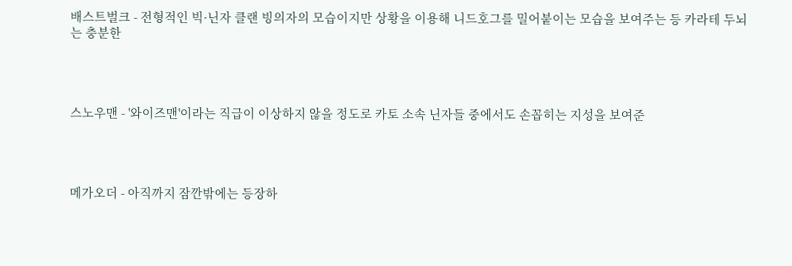배스트벌크 - 전형적인 빅·닌자 클랜 빙의자의 모습이지만 상황을 이용해 니드호그를 밀어붙이는 모습을 보여주는 등 카라테 두뇌는 충분한




스노우맨 - '와이즈맨'이라는 직급이 이상하지 않을 정도로 카토 소속 닌자들 중에서도 손꼽히는 지성을 보여준




메가오더 - 아직까지 잠깐밖에는 등장하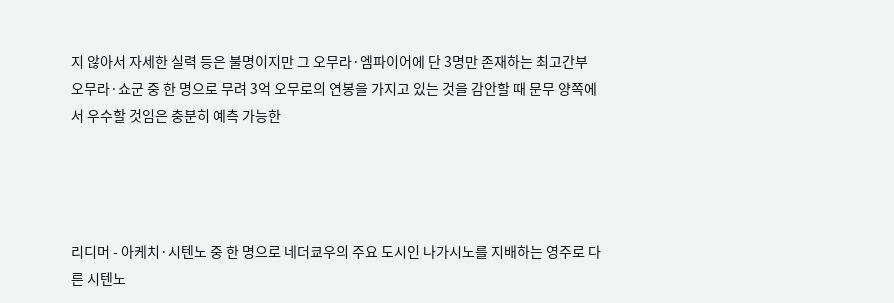지 않아서 자세한 실력 등은 불명이지만 그 오무라·엠파이어에 단 3명만 존재하는 최고간부 오무라·쇼군 중 한 명으로 무려 3억 오무로의 연봉을 가지고 있는 것을 감안할 때 문무 양쪽에서 우수할 것임은 충분히 예측 가능한




리디머 - 아케치·시텐노 중 한 명으로 네더쿄우의 주요 도시인 나가시노를 지배하는 영주로 다른 시텐노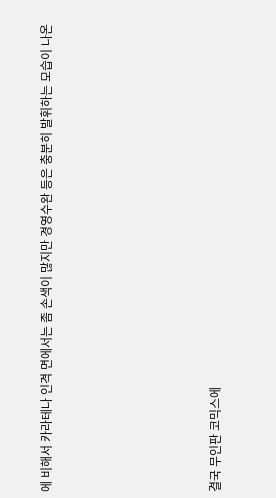에 비해서 카라테나 인격 면에서는 좀 손색이 많지만 경영수완 등은 충분히 발휘하는 모습이 나온







결국 무인판 코믹스에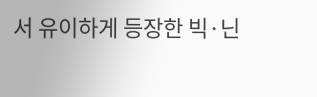서 유이하게 등장한 빅·닌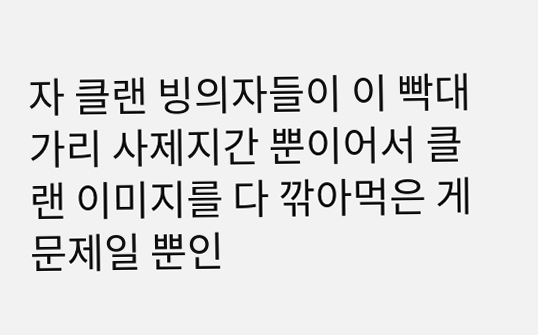자 클랜 빙의자들이 이 빡대가리 사제지간 뿐이어서 클랜 이미지를 다 깎아먹은 게 문제일 뿐인